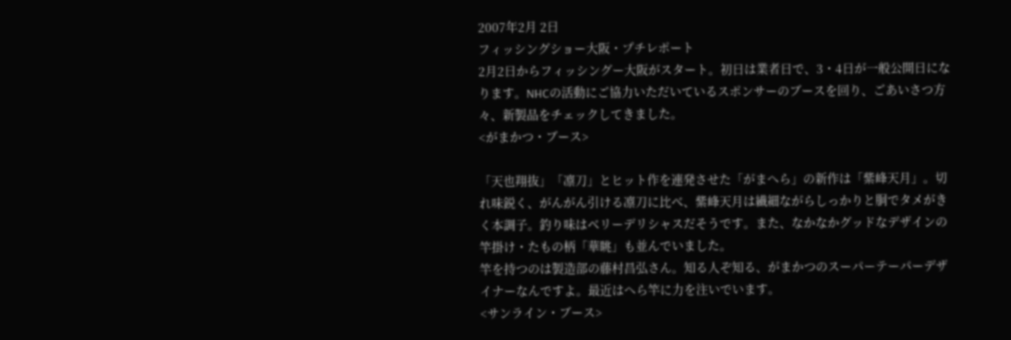2007年2月 2日
フィッシングショー大阪・プチレポート
2月2日からフィッシングー大阪がスタート。初日は業者日で、3・4日が一般公開日になります。NHCの活動にご協力いただいているスポンサーのブースを回り、ごあいさつ方々、新製品をチェックしてきました。
<がまかつ・ブース>

「天也翔抜」「凛刀」とヒット作を連発させた「がまへら」の新作は「紫峰天月」。切れ味鋭く、がんがん引ける凛刀に比べ、紫峰天月は繊細ながらしっかりと胴でタメがきく本調子。釣り味はベリーデリシャスだそうです。また、なかなかグッドなデザインの竿掛け・たもの柄「華眺」も並んでいました。
竿を持つのは製造部の藤村昌弘さん。知る人ぞ知る、がまかつのスーパーテーパーデザイナーなんですよ。最近はへら竿に力を注いでいます。
<サンライン・ブース>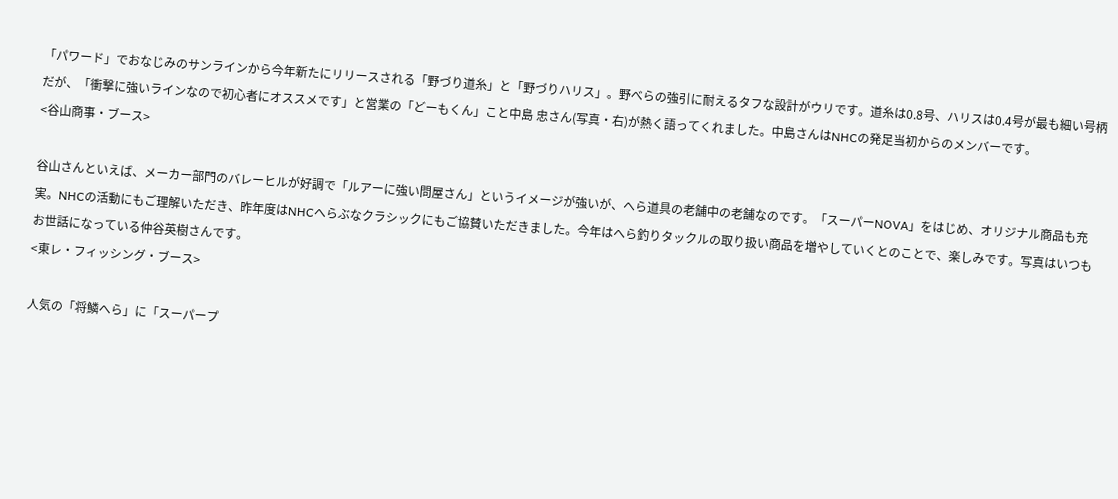「パワード」でおなじみのサンラインから今年新たにリリースされる「野づり道糸」と「野づりハリス」。野べらの強引に耐えるタフな設計がウリです。道糸は0.8号、ハリスは0.4号が最も細い号柄だが、「衝撃に強いラインなので初心者にオススメです」と営業の「どーもくん」こと中島 忠さん(写真・右)が熱く語ってくれました。中島さんはNHCの発足当初からのメンバーです。
<谷山商事・ブース>

谷山さんといえば、メーカー部門のバレーヒルが好調で「ルアーに強い問屋さん」というイメージが強いが、へら道具の老舗中の老舗なのです。「スーパーNOVA」をはじめ、オリジナル商品も充実。NHCの活動にもご理解いただき、昨年度はNHCへらぶなクラシックにもご協賛いただきました。今年はへら釣りタックルの取り扱い商品を増やしていくとのことで、楽しみです。写真はいつもお世話になっている仲谷英樹さんです。
<東レ・フィッシング・ブース>

人気の「将鱗へら」に「スーパープ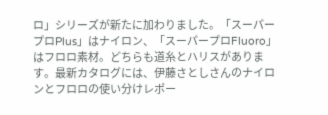ロ」シリーズが新たに加わりました。「スーパープロPlus」はナイロン、「スーパープロFluoro」はフロロ素材。どちらも道糸とハリスがあります。最新カタログには、伊藤さとしさんのナイロンとフロロの使い分けレポー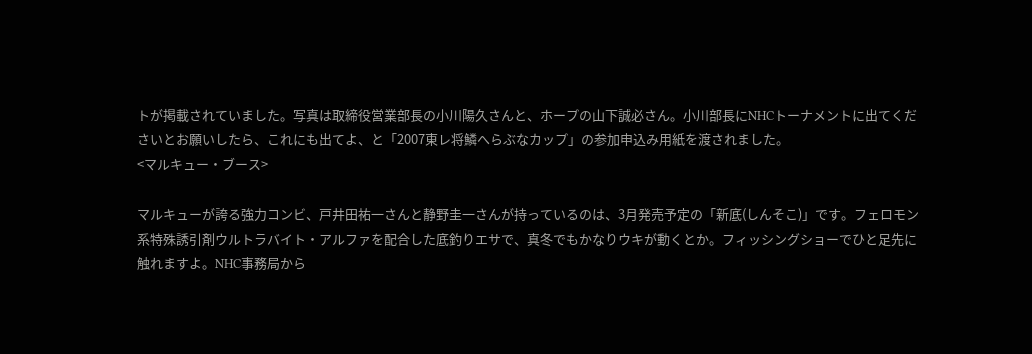トが掲載されていました。写真は取締役営業部長の小川陽久さんと、ホープの山下誠必さん。小川部長にNHCトーナメントに出てくださいとお願いしたら、これにも出てよ、と「2007東レ将鱗へらぶなカップ」の参加申込み用紙を渡されました。
<マルキュー・ブース>

マルキューが誇る強力コンビ、戸井田祐一さんと静野圭一さんが持っているのは、3月発売予定の「新底(しんそこ)」です。フェロモン系特殊誘引剤ウルトラバイト・アルファを配合した底釣りエサで、真冬でもかなりウキが動くとか。フィッシングショーでひと足先に触れますよ。NHC事務局から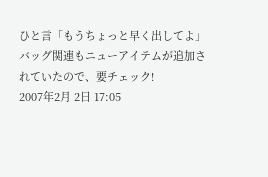ひと言「もうちょっと早く出してよ」
バッグ関連もニューアイテムが追加されていたので、要チェック!
2007年2月 2日 17:05